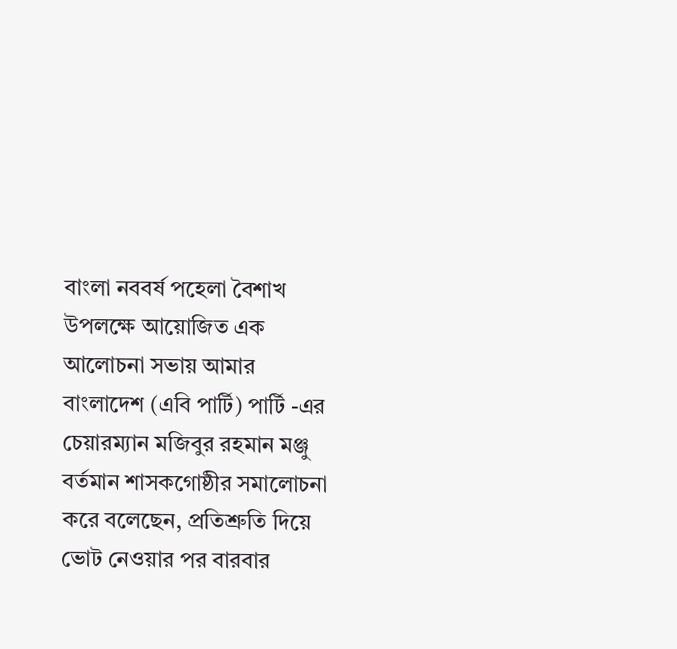বাংলা নববর্ষ পহেলা বৈশাখ উপলক্ষে আয়োজিত এক আলোচনা সভায় আমার বাংলাদেশ (এবি পার্টি) পার্টি -এর চেয়ারম্যান মজিবুর রহমান মঞ্জু বর্তমান শাসকগোষ্ঠীর সমালোচনা করে বলেছেন, প্রতিশ্রুতি দিয়ে ভোট নেওয়ার পর বারবার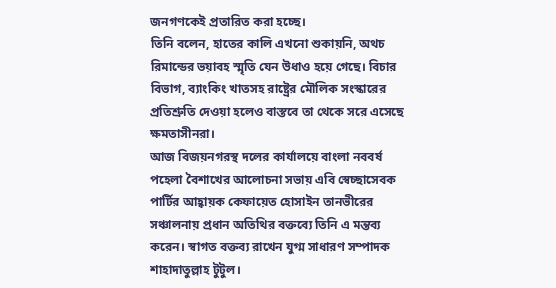জনগণকেই প্রতারিত করা হচ্ছে।
তিনি বলেন, হাতের কালি এখনো শুকায়নি, অথচ রিমান্ডের ভয়াবহ স্মৃতি যেন উধাও হয়ে গেছে। বিচার বিভাগ, ব্যাংকিং খাতসহ রাষ্ট্রের মৌলিক সংস্কারের প্রতিশ্রুতি দেওয়া হলেও বাস্তবে তা থেকে সরে এসেছে ক্ষমতাসীনরা।
আজ বিজয়নগরস্থ দলের কার্যালয়ে বাংলা নববর্ষ পহেলা বৈশাখের আলোচনা সভায় এবি স্বেচ্ছাসেবক পার্টির আহ্বায়ক কেফায়েত হোসাইন তানভীরের সঞ্চালনায় প্রধান অতিথির বক্তব্যে তিনি এ মন্তব্য করেন। স্বাগত বক্তব্য রাখেন যুগ্ম সাধারণ সম্পাদক শাহাদাতুল্লাহ টুটুল।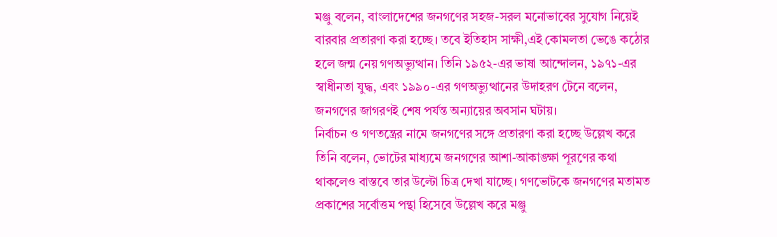মঞ্জু বলেন, বাংলাদেশের জনগণের সহজ-সরল মনোভাবের সুযোগ নিয়েই বারবার প্রতারণা করা হচ্ছে। তবে ইতিহাস সাক্ষী,এই কোমলতা ভেঙে কঠোর হলে জন্ম নেয় গণঅভ্যুত্থান। তিনি ১৯৫২-এর ভাষা আন্দোলন, ১৯৭১-এর স্বাধীনতা যুদ্ধ, এবং ১৯৯০-এর গণঅভ্যুত্থানের উদাহরণ টেনে বলেন, জনগণের জাগরণই শেষ পর্যন্ত অন্যায়ের অবসান ঘটায়।
নির্বাচন ও গণতন্ত্রের নামে জনগণের সঙ্গে প্রতারণা করা হচ্ছে উল্লেখ করে তিনি বলেন, ভোটের মাধ্যমে জনগণের আশা-আকাঙ্ক্ষা পূরণের কথা থাকলেও বাস্তবে তার উল্টো চিত্র দেখা যাচ্ছে। গণভোটকে জনগণের মতামত প্রকাশের সর্বোত্তম পন্থা হিসেবে উল্লেখ করে মঞ্জু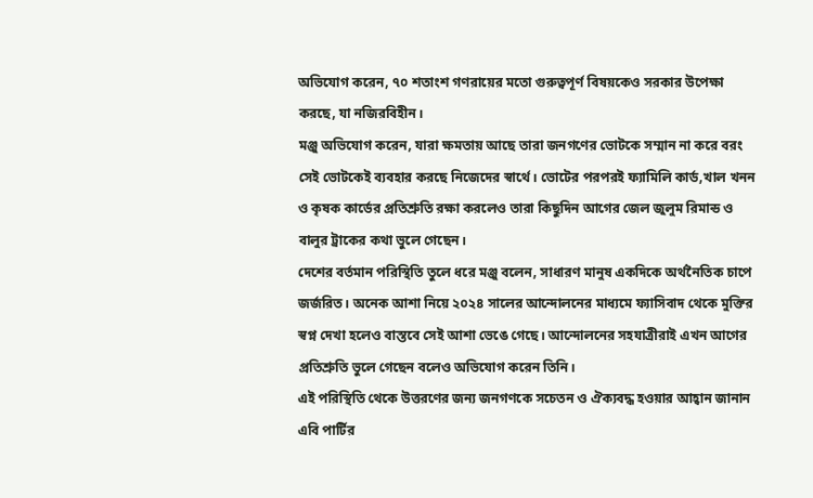অভিযোগ করেন, ৭০ শতাংশ গণরায়ের মতো গুরুত্বপূর্ণ বিষয়কেও সরকার উপেক্ষা করছে, যা নজিরবিহীন।
মঞ্জু অভিযোগ করেন, যারা ক্ষমতায় আছে তারা জনগণের ভোটকে সম্মান না করে বরং সেই ভোটকেই ব্যবহার করছে নিজেদের স্বার্থে। ভোটের পরপরই ফ্যামিলি কার্ড,খাল খনন ও কৃষক কার্ডের প্রতিশ্রুতি রক্ষা করলেও তারা কিছুদিন আগের জেল জুলুম রিমান্ড ও বালুর ট্রাকের কথা ভুলে গেছেন।
দেশের বর্তমান পরিস্থিতি তুলে ধরে মঞ্জু বলেন, সাধারণ মানুষ একদিকে অর্থনৈতিক চাপে জর্জরিত। অনেক আশা নিয়ে ২০২৪ সালের আন্দোলনের মাধ্যমে ফ্যাসিবাদ থেকে মুক্তির স্বপ্ন দেখা হলেও বাস্তবে সেই আশা ভেঙে গেছে। আন্দোলনের সহযাত্রীরাই এখন আগের প্রতিশ্রুতি ভুলে গেছেন বলেও অভিযোগ করেন তিনি।
এই পরিস্থিতি থেকে উত্তরণের জন্য জনগণকে সচেতন ও ঐক্যবদ্ধ হওয়ার আহ্বান জানান এবি পার্টির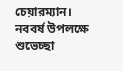চেয়ারম্যান।
নববর্ষ উপলক্ষে শুভেচ্ছা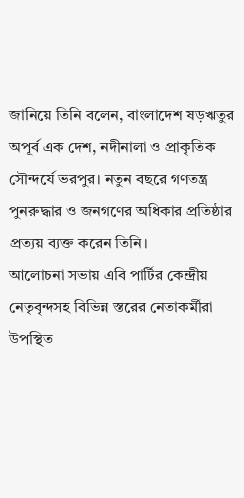জানিয়ে তিনি বলেন, বাংলাদেশ ষড়ঋতুর অপূর্ব এক দেশ, নদীনালা ও প্রাকৃতিক সৌন্দর্যে ভরপুর। নতুন বছরে গণতন্ত্র পুনরুদ্ধার ও জনগণের অধিকার প্রতিষ্ঠার প্রত্যয় ব্যক্ত করেন তিনি।
আলোচনা সভায় এবি পার্টির কেন্দ্রীয় নেতৃবৃন্দসহ বিভিন্ন স্তরের নেতাকর্মীরা উপস্থিত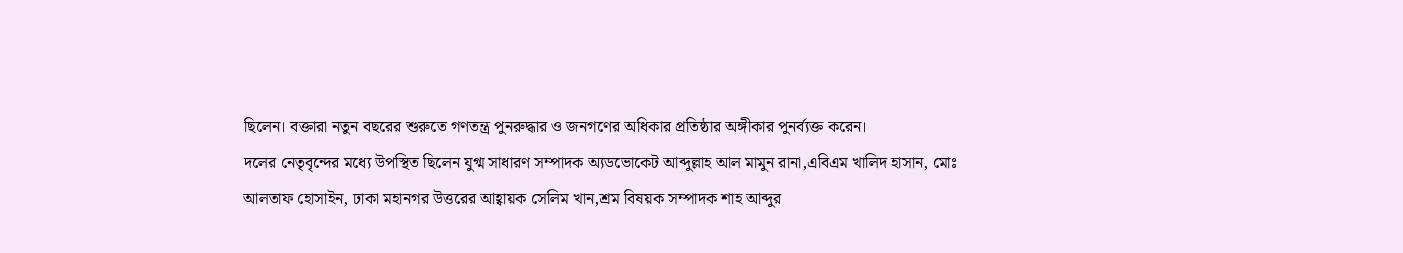ছিলেন। বক্তারা নতুন বছরের শুরুতে গণতন্ত্র পুনরুদ্ধার ও জনগণের অধিকার প্রতিষ্ঠার অঙ্গীকার পুনর্ব্যক্ত করেন।
দলের নেতৃবৃন্দের মধ্যে উপস্থিত ছিলেন যুগ্ম সাধারণ সম্পাদক অ্যডভোকেট আব্দুল্লাহ আল মামুন রানা,এবিএম খালিদ হাসান, মোঃ আলতাফ হোসাইন, ঢাকা মহানগর উত্তরের আহ্বায়ক সেলিম খান,শ্রম বিষয়ক সম্পাদক শাহ আব্দুর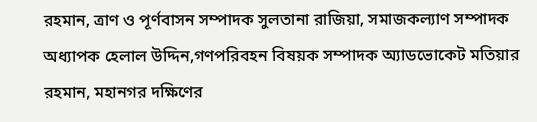রহমান, ত্রাণ ও পূর্ণবাসন সম্পাদক সুলতানা রাজিয়া, সমাজকল্যাণ সম্পাদক অধ্যাপক হেলাল উদ্দিন,গণপরিবহন বিষয়ক সম্পাদক অ্যাডভোকেট মতিয়ার রহমান, মহানগর দক্ষিণের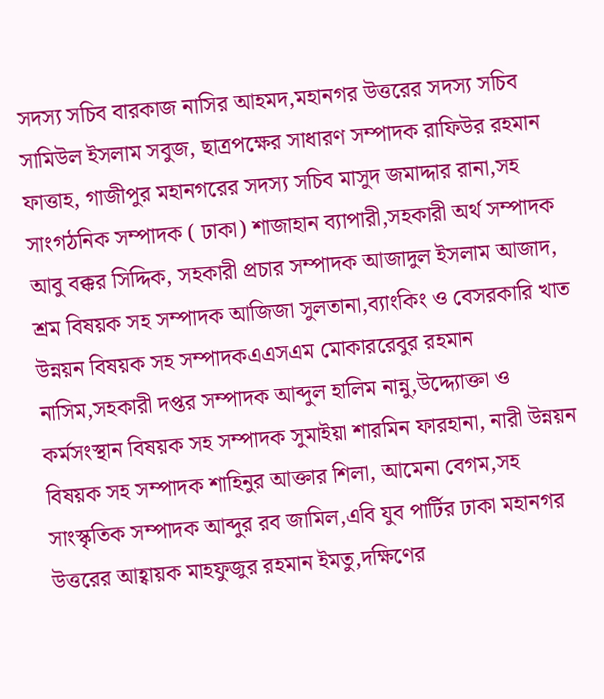সদস্য সচিব বারকাজ নাসির আহমদ,মহানগর উত্তরের সদস্য সচিব সামিউল ইসলাম সবুজ, ছাত্রপক্ষের সাধারণ সম্পাদক রাফিউর রহমান ফাত্তাহ, গাজীপুর মহানগরের সদস্য সচিব মাসুদ জমাদ্দার রানা,সহ সাংগঠনিক সম্পাদক ( ঢাকা) শাজাহান ব্যাপারী,সহকারী অর্থ সম্পাদক আবু বক্কর সিদ্দিক, সহকারী প্রচার সম্পাদক আজাদুল ইসলাম আজাদ, শ্রম বিষয়ক সহ সম্পাদক আজিজা সুলতানা,ব্যাংকিং ও বেসরকারি খাত উন্নয়ন বিষয়ক সহ সম্পাদকএএসএম মোকাররেবুর রহমান নাসিম,সহকারী দপ্তর সম্পাদক আব্দুল হালিম নান্নু,উদ্দ্যোক্তা ও কর্মসংস্থান বিষয়ক সহ সম্পাদক সুমাইয়া শারমিন ফারহানা, নারী উন্নয়ন বিষয়ক সহ সম্পাদক শাহিনুর আক্তার শিলা, আমেনা বেগম,সহ সাংস্কৃতিক সম্পাদক আব্দুর রব জামিল,এবি যুব পার্টির ঢাকা মহানগর উত্তরের আহ্বায়ক মাহফুজুর রহমান ইমতু,দক্ষিণের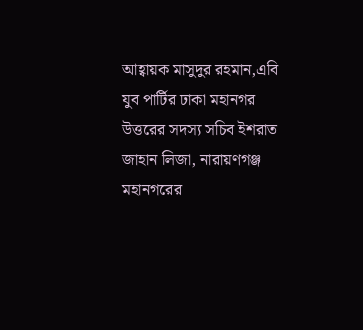আহ্বায়ক মাসুদুর রহমান,এবি যুব পার্টির ঢাকা মহানগর উত্তরের সদস্য সচিব ইশরাত জাহান লিজা, নারায়ণগঞ্জ মহানগরের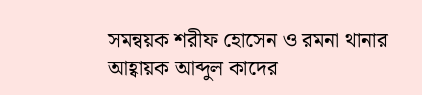সমন্বয়ক শরীফ হোসেন ও রমনা থানার আহ্বায়ক আব্দুল কাদের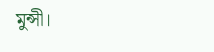মুন্সী।